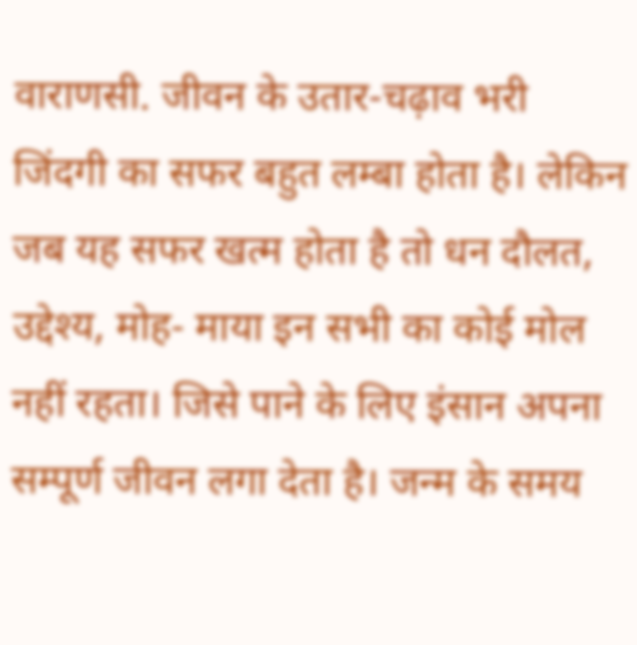वाराणसी. जीवन के उतार-चढ़ाव भरी जिंदगी का सफर बहुत लम्बा होता है। लेकिन जब यह सफर खत्म होता है तो धन दौलत, उद्देश्य, मोह- माया इन सभी का कोई मोल नहीं रहता। जिसे पाने के लिए इंसान अपना सम्पूर्ण जीवन लगा देता है। जन्म के समय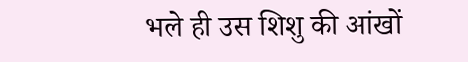भले ही उस शिशु की आंखों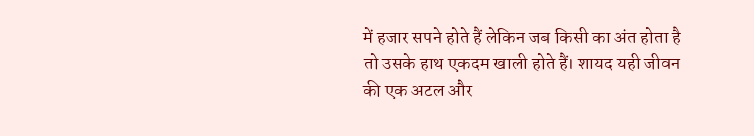में हजार सपने होते हैं लेकिन जब किसी का अंत होता है तो उसके हाथ एकदम खाली होते हैं। शायद यही जीवन की एक अटल और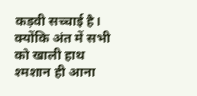कड़वी सच्चाई है। क्योंकि अंत में सभी को खाली हाथ श्मशान ही आना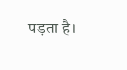पड़ता है।